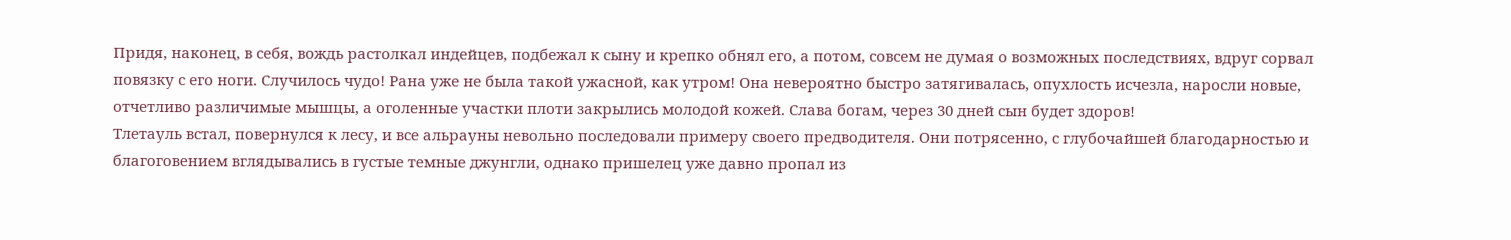Придя, наконец, в себя, вождь растолкал индейцев, подбежал к сыну и крепко обнял его, а потом, совсем не думая о возможных последствиях, вдруг сорвал повязку с его ноги. Случилось чудо! Рана уже не была такой ужасной, как утром! Она невероятно быстро затягивалась, опухлость исчезла, наросли новые, отчетливо различимые мышцы, а оголенные участки плоти закрылись молодой кожей. Слава богам, через 30 дней сын будет здоров!
Тлетауль встал, повернулся к лесу, и все альрауны невольно последовали примеру своего предводителя. Они потрясенно, с глубочайшей благодарностью и благоговением вглядывались в густые темные джунгли, однако пришелец уже давно пропал из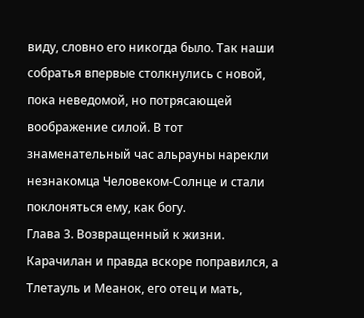виду, словно его никогда было. Так наши собратья впервые столкнулись с новой, пока неведомой, но потрясающей воображение силой. В тот знаменательный час альрауны нарекли незнакомца Человеком-Солнце и стали поклоняться ему, как богу.
Глава 3. Возвращенный к жизни.
Карачилан и правда вскоре поправился, а Тлетауль и Меанок, его отец и мать,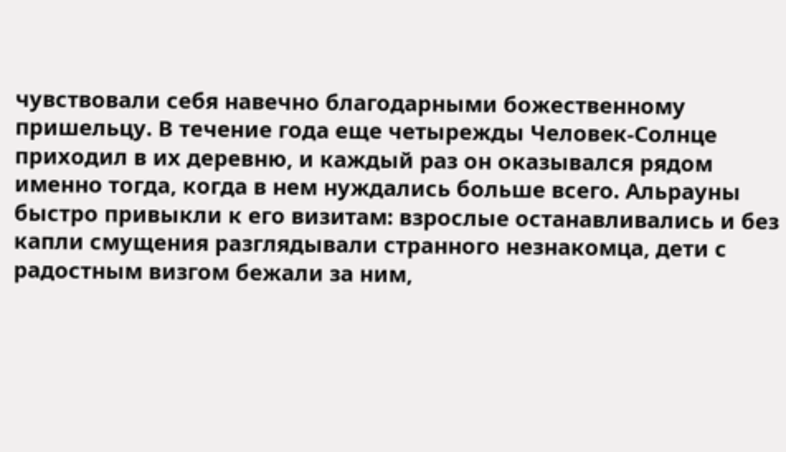чувствовали себя навечно благодарными божественному пришельцу. В течение года еще четырежды Человек-Солнце приходил в их деревню, и каждый раз он оказывался рядом именно тогда, когда в нем нуждались больше всего. Альрауны быстро привыкли к его визитам: взрослые останавливались и без капли смущения разглядывали странного незнакомца, дети с радостным визгом бежали за ним,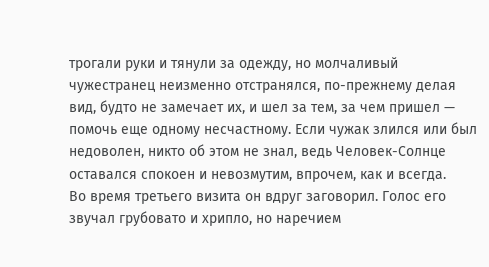трогали руки и тянули за одежду, но молчаливый чужестранец неизменно отстранялся, по-прежнему делая вид, будто не замечает их, и шел за тем, за чем пришел — помочь еще одному несчастному. Если чужак злился или был недоволен, никто об этом не знал, ведь Человек-Солнце оставался спокоен и невозмутим, впрочем, как и всегда.
Во время третьего визита он вдруг заговорил. Голос его звучал грубовато и хрипло, но наречием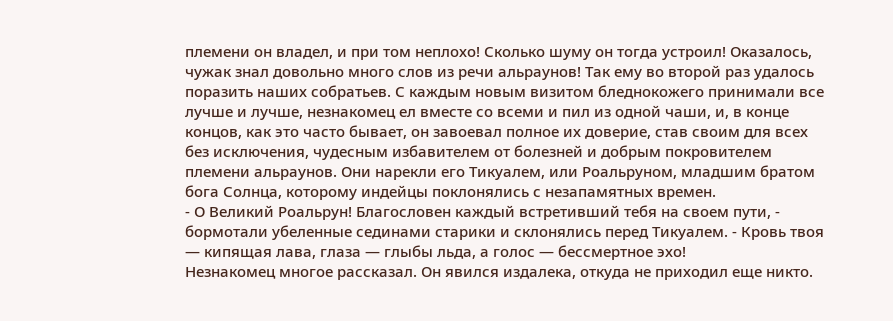племени он владел, и при том неплохо! Сколько шуму он тогда устроил! Оказалось, чужак знал довольно много слов из речи альраунов! Так ему во второй раз удалось поразить наших собратьев. С каждым новым визитом бледнокожего принимали все лучше и лучше, незнакомец ел вместе со всеми и пил из одной чаши, и, в конце концов, как это часто бывает, он завоевал полное их доверие, став своим для всех без исключения, чудесным избавителем от болезней и добрым покровителем племени альраунов. Они нарекли его Тикуалем, или Роальруном, младшим братом бога Солнца, которому индейцы поклонялись с незапамятных времен.
- О Великий Роальрун! Благословен каждый встретивший тебя на своем пути, - бормотали убеленные сединами старики и склонялись перед Тикуалем. - Кровь твоя — кипящая лава, глаза — глыбы льда, а голос — бессмертное эхо!
Незнакомец многое рассказал. Он явился издалека, откуда не приходил еще никто.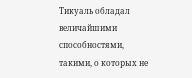Тикуаль обладал величайшими способностями, такими, о которых не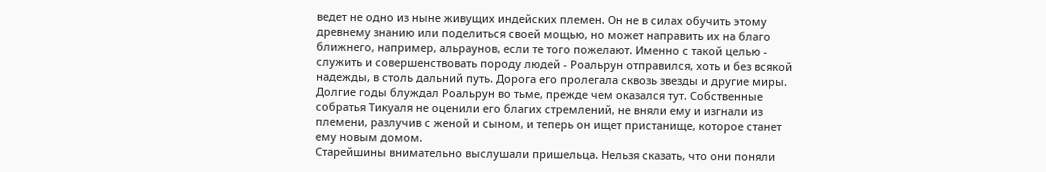ведет не одно из ныне живущих индейских племен. Он не в силах обучить этому древнему знанию или поделиться своей мощью, но может направить их на благо ближнего, например, альраунов, если те того пожелают. Именно с такой целью - служить и совершенствовать породу людей - Роальрун отправился, хоть и без всякой надежды, в столь дальний путь. Дорога его пролегала сквозь звезды и другие миры. Долгие годы блуждал Роальрун во тьме, прежде чем оказался тут. Собственные собратья Тикуаля не оценили его благих стремлений, не вняли ему и изгнали из племени, разлучив с женой и сыном, и теперь он ищет пристанище, которое станет ему новым домом.
Старейшины внимательно выслушали пришельца. Нельзя сказать, что они поняли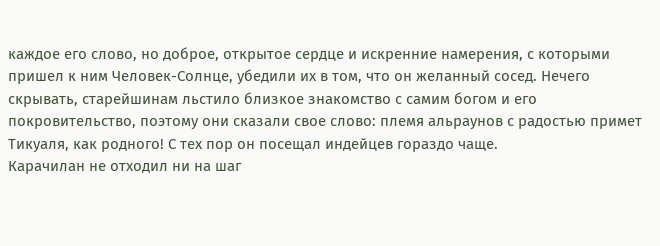каждое его слово, но доброе, открытое сердце и искренние намерения, с которыми пришел к ним Человек-Солнце, убедили их в том, что он желанный сосед. Нечего скрывать, старейшинам льстило близкое знакомство с самим богом и его покровительство, поэтому они сказали свое слово: племя альраунов с радостью примет Тикуаля, как родного! С тех пор он посещал индейцев гораздо чаще.
Карачилан не отходил ни на шаг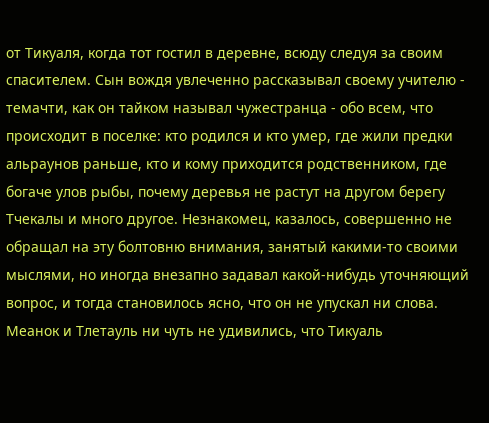от Тикуаля, когда тот гостил в деревне, всюду следуя за своим спасителем. Сын вождя увлеченно рассказывал своему учителю - темачти, как он тайком называл чужестранца - обо всем, что происходит в поселке: кто родился и кто умер, где жили предки альраунов раньше, кто и кому приходится родственником, где богаче улов рыбы, почему деревья не растут на другом берегу Тчекалы и много другое. Незнакомец, казалось, совершенно не обращал на эту болтовню внимания, занятый какими-то своими мыслями, но иногда внезапно задавал какой-нибудь уточняющий вопрос, и тогда становилось ясно, что он не упускал ни слова. Меанок и Тлетауль ни чуть не удивились, что Тикуаль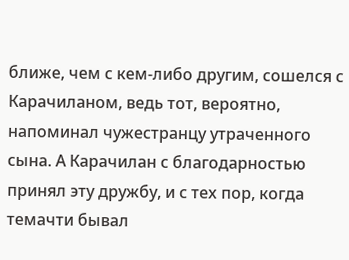ближе, чем с кем-либо другим, сошелся с Карачиланом, ведь тот, вероятно, напоминал чужестранцу утраченного сына. А Карачилан с благодарностью принял эту дружбу, и с тех пор, когда темачти бывал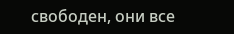свободен, они все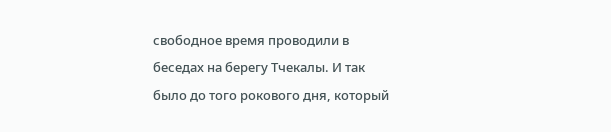свободное время проводили в беседах на берегу Тчекалы. И так было до того рокового дня, который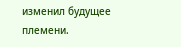изменил будущее племени.